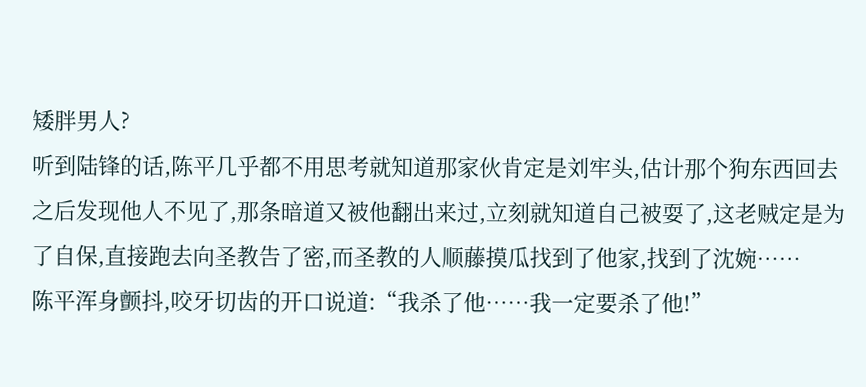矮胖男人?
听到陆锋的话,陈平几乎都不用思考就知道那家伙肯定是刘牢头,估计那个狗东西回去之后发现他人不见了,那条暗道又被他翻出来过,立刻就知道自己被耍了,这老贼定是为了自保,直接跑去向圣教告了密,而圣教的人顺藤摸瓜找到了他家,找到了沈婉……
陈平浑身颤抖,咬牙切齿的开口说道:“我杀了他……我一定要杀了他!”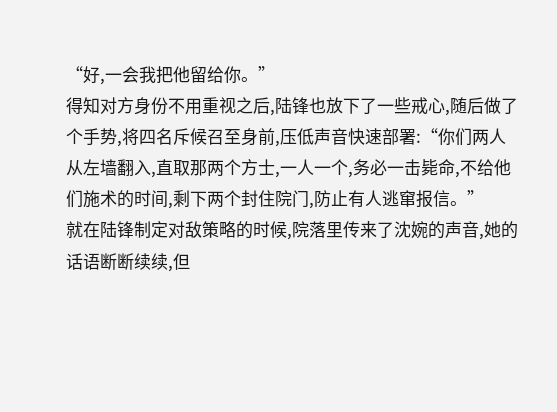“好,一会我把他留给你。”
得知对方身份不用重视之后,陆锋也放下了一些戒心,随后做了个手势,将四名斥候召至身前,压低声音快速部署:“你们两人从左墙翻入,直取那两个方士,一人一个,务必一击毙命,不给他们施术的时间,剩下两个封住院门,防止有人逃窜报信。”
就在陆锋制定对敌策略的时候,院落里传来了沈婉的声音,她的话语断断续续,但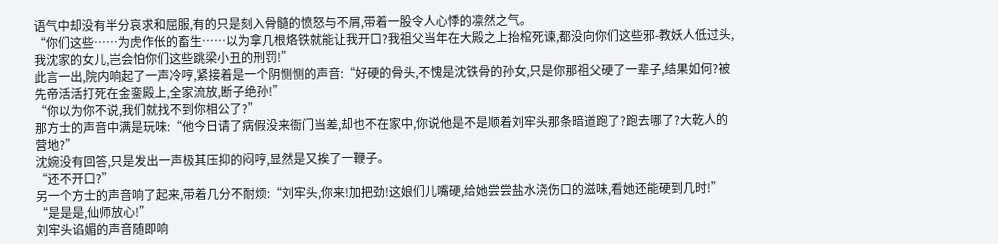语气中却没有半分哀求和屈服,有的只是刻入骨髓的愤怒与不屑,带着一股令人心悸的凛然之气。
“你们这些……为虎作伥的畜生……以为拿几根烙铁就能让我开口?我祖父当年在大殿之上抬棺死谏,都没向你们这些邪-教妖人低过头,我沈家的女儿,岂会怕你们这些跳梁小丑的刑罚!”
此言一出,院内响起了一声冷哼,紧接着是一个阴恻恻的声音:“好硬的骨头,不愧是沈铁骨的孙女,只是你那祖父硬了一辈子,结果如何?被先帝活活打死在金銮殿上,全家流放,断子绝孙!”
“你以为你不说,我们就找不到你相公了?”
那方士的声音中满是玩味:“他今日请了病假没来衙门当差,却也不在家中,你说他是不是顺着刘牢头那条暗道跑了?跑去哪了?大乾人的营地?”
沈婉没有回答,只是发出一声极其压抑的闷哼,显然是又挨了一鞭子。
“还不开口?”
另一个方士的声音响了起来,带着几分不耐烦:“刘牢头,你来!加把劲!这娘们儿嘴硬,给她尝尝盐水浇伤口的滋味,看她还能硬到几时!”
“是是是,仙师放心!”
刘牢头谄媚的声音随即响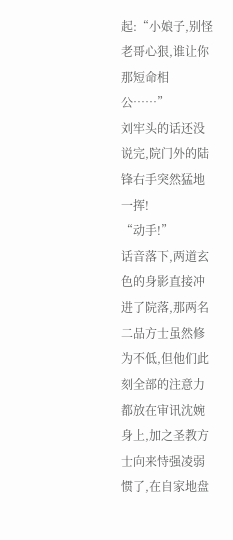起:“小娘子,别怪老哥心狠,谁让你那短命相公……”
刘牢头的话还没说完,院门外的陆锋右手突然猛地一挥!
“动手!”
话音落下,两道玄色的身影直接冲进了院落,那两名二品方士虽然修为不低,但他们此刻全部的注意力都放在审讯沈婉身上,加之圣教方士向来恃强凌弱惯了,在自家地盘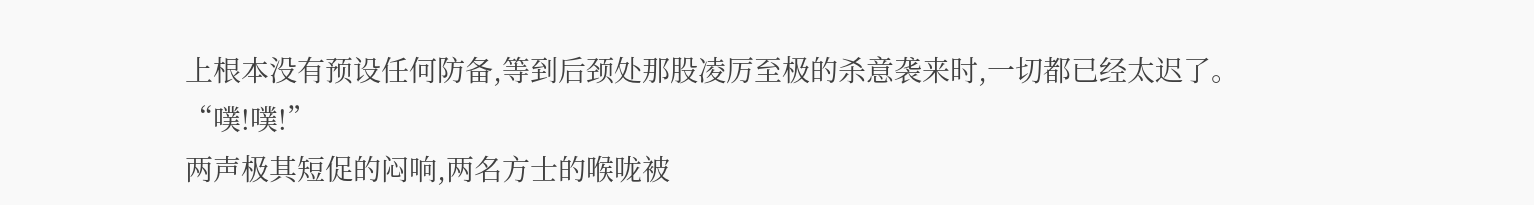上根本没有预设任何防备,等到后颈处那股凌厉至极的杀意袭来时,一切都已经太迟了。
“噗!噗!”
两声极其短促的闷响,两名方士的喉咙被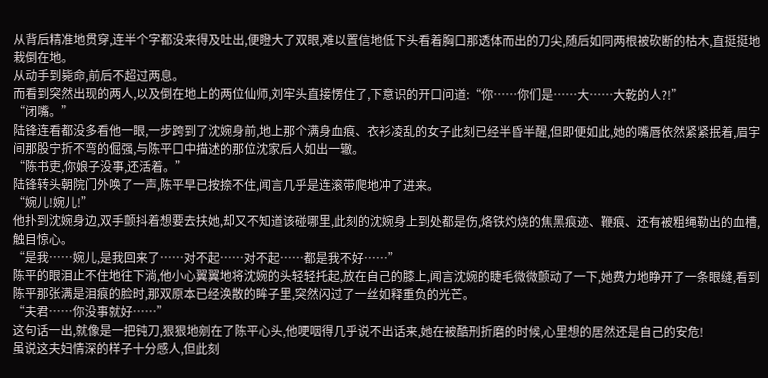从背后精准地贯穿,连半个字都没来得及吐出,便瞪大了双眼,难以置信地低下头看着胸口那透体而出的刀尖,随后如同两根被砍断的枯木,直挺挺地栽倒在地。
从动手到毙命,前后不超过两息。
而看到突然出现的两人,以及倒在地上的两位仙师,刘牢头直接愣住了,下意识的开口问道:“你……你们是……大……大乾的人?!”
“闭嘴。”
陆锋连看都没多看他一眼,一步跨到了沈婉身前,地上那个满身血痕、衣衫凌乱的女子此刻已经半昏半醒,但即便如此,她的嘴唇依然紧紧抿着,眉宇间那股宁折不弯的倔强,与陈平口中描述的那位沈家后人如出一辙。
“陈书吏,你娘子没事,还活着。”
陆锋转头朝院门外唤了一声,陈平早已按捺不住,闻言几乎是连滚带爬地冲了进来。
“婉儿!婉儿!”
他扑到沈婉身边,双手颤抖着想要去扶她,却又不知道该碰哪里,此刻的沈婉身上到处都是伤,烙铁灼烧的焦黑痕迹、鞭痕、还有被粗绳勒出的血槽,触目惊心。
“是我……婉儿,是我回来了……对不起……对不起……都是我不好……”
陈平的眼泪止不住地往下淌,他小心翼翼地将沈婉的头轻轻托起,放在自己的膝上,闻言沈婉的睫毛微微颤动了一下,她费力地睁开了一条眼缝,看到陈平那张满是泪痕的脸时,那双原本已经涣散的眸子里,突然闪过了一丝如释重负的光芒。
“夫君……你没事就好……”
这句话一出,就像是一把钝刀,狠狠地剜在了陈平心头,他哽咽得几乎说不出话来,她在被酷刑折磨的时候,心里想的居然还是自己的安危!
虽说这夫妇情深的样子十分感人,但此刻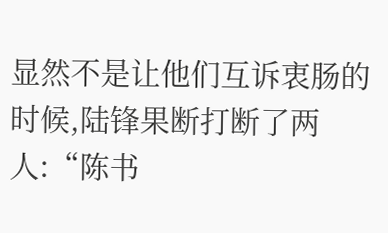显然不是让他们互诉衷肠的时候,陆锋果断打断了两人:“陈书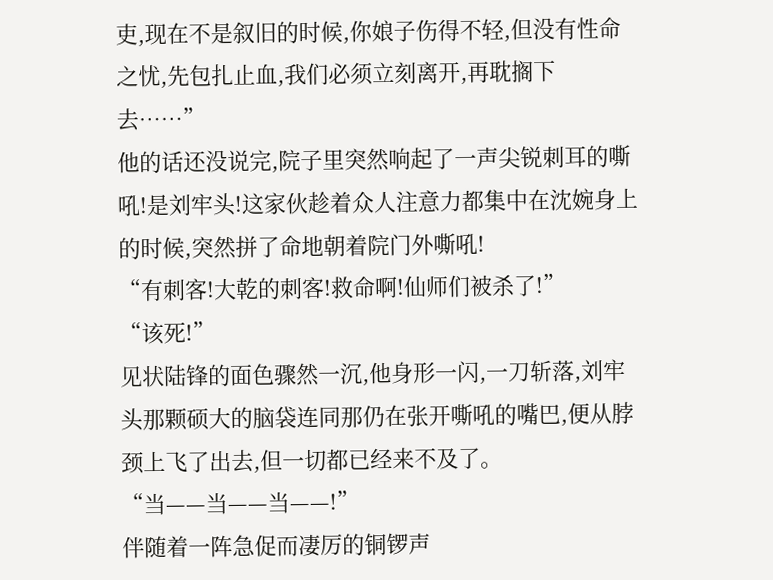吏,现在不是叙旧的时候,你娘子伤得不轻,但没有性命之忧,先包扎止血,我们必须立刻离开,再耽搁下去……”
他的话还没说完,院子里突然响起了一声尖锐刺耳的嘶吼!是刘牢头!这家伙趁着众人注意力都集中在沈婉身上的时候,突然拼了命地朝着院门外嘶吼!
“有刺客!大乾的刺客!救命啊!仙师们被杀了!”
“该死!”
见状陆锋的面色骤然一沉,他身形一闪,一刀斩落,刘牢头那颗硕大的脑袋连同那仍在张开嘶吼的嘴巴,便从脖颈上飞了出去,但一切都已经来不及了。
“当——当——当——!”
伴随着一阵急促而凄厉的铜锣声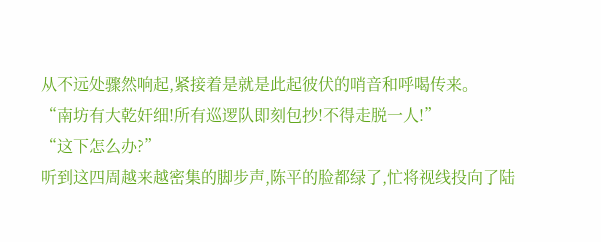从不远处骤然响起,紧接着是就是此起彼伏的哨音和呼喝传来。
“南坊有大乾奸细!所有巡逻队即刻包抄!不得走脱一人!”
“这下怎么办?”
听到这四周越来越密集的脚步声,陈平的脸都绿了,忙将视线投向了陆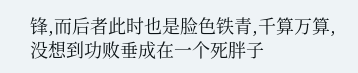锋,而后者此时也是脸色铁青,千算万算,没想到功败垂成在一个死胖子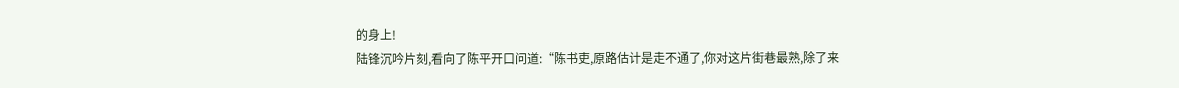的身上!
陆锋沉吟片刻,看向了陈平开口问道:“陈书吏,原路估计是走不通了,你对这片街巷最熟,除了来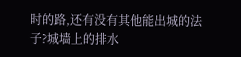时的路,还有没有其他能出城的法子?城墙上的排水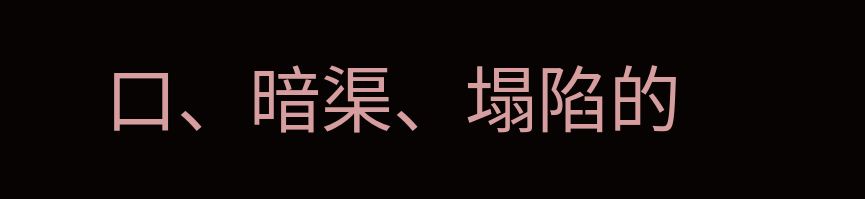口、暗渠、塌陷的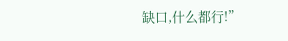缺口,什么都行!”